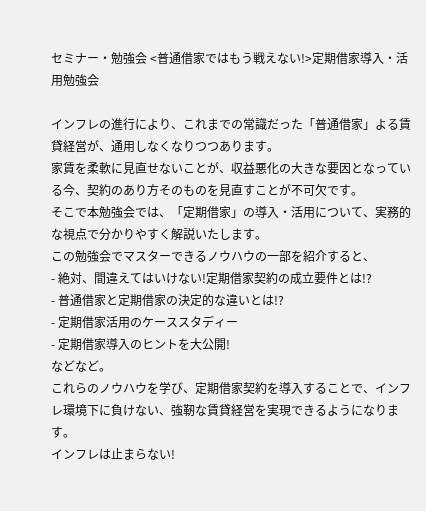セミナー・勉強会 <普通借家ではもう戦えない!>定期借家導入・活用勉強会

インフレの進行により、これまでの常識だった「普通借家」よる賃貸経営が、通用しなくなりつつあります。
家賃を柔軟に見直せないことが、収益悪化の大きな要因となっている今、契約のあり方そのものを見直すことが不可欠です。
そこで本勉強会では、「定期借家」の導入・活用について、実務的な視点で分かりやすく解説いたします。
この勉強会でマスターできるノウハウの一部を紹介すると、
- 絶対、間違えてはいけない!定期借家契約の成立要件とは!?
- 普通借家と定期借家の決定的な違いとは!?
- 定期借家活用のケーススタディー
- 定期借家導入のヒントを大公開!
などなど。
これらのノウハウを学び、定期借家契約を導入することで、インフレ環境下に負けない、強靭な賃貸経営を実現できるようになります。
インフレは止まらない!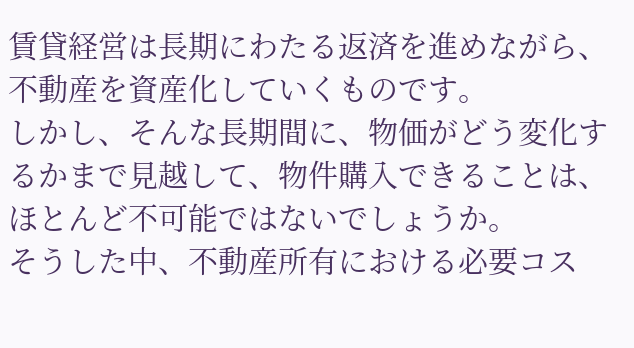賃貸経営は長期にわたる返済を進めながら、不動産を資産化していくものです。
しかし、そんな長期間に、物価がどう変化するかまで見越して、物件購入できることは、ほとんど不可能ではないでしょうか。
そうした中、不動産所有における必要コス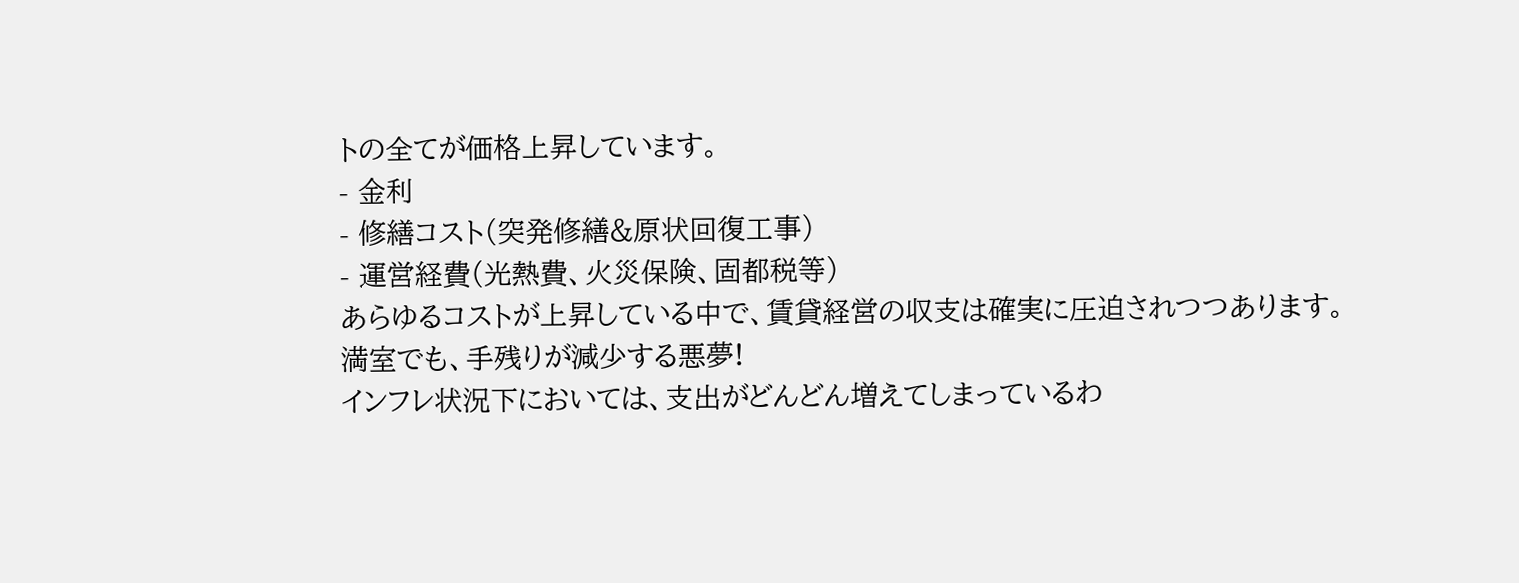トの全てが価格上昇しています。
- 金利
- 修繕コスト(突発修繕&原状回復工事)
- 運営経費(光熱費、火災保険、固都税等)
あらゆるコストが上昇している中で、賃貸経営の収支は確実に圧迫されつつあります。
満室でも、手残りが減少する悪夢!
インフレ状況下においては、支出がどんどん増えてしまっているわ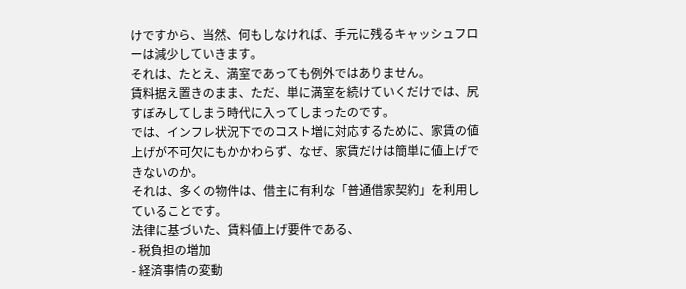けですから、当然、何もしなければ、手元に残るキャッシュフローは減少していきます。
それは、たとえ、満室であっても例外ではありません。
賃料据え置きのまま、ただ、単に満室を続けていくだけでは、尻すぼみしてしまう時代に入ってしまったのです。
では、インフレ状況下でのコスト増に対応するために、家賃の値上げが不可欠にもかかわらず、なぜ、家賃だけは簡単に値上げできないのか。
それは、多くの物件は、借主に有利な「普通借家契約」を利用していることです。
法律に基づいた、賃料値上げ要件である、
- 税負担の増加
- 経済事情の変動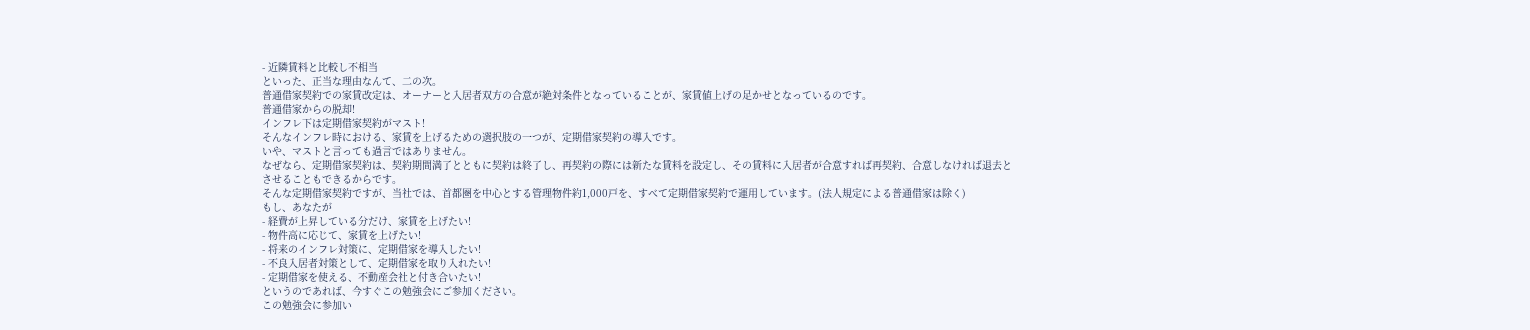- 近隣賃料と比較し不相当
といった、正当な理由なんて、二の次。
普通借家契約での家賃改定は、オーナーと入居者双方の合意が絶対条件となっていることが、家賃値上げの足かせとなっているのです。
普通借家からの脱却!
インフレ下は定期借家契約がマスト!
そんなインフレ時における、家賃を上げるための選択肢の一つが、定期借家契約の導入です。
いや、マストと言っても過言ではありません。
なぜなら、定期借家契約は、契約期間満了とともに契約は終了し、再契約の際には新たな賃料を設定し、その賃料に入居者が合意すれば再契約、合意しなければ退去とさせることもできるからです。
そんな定期借家契約ですが、当社では、首都圏を中心とする管理物件約1,000戸を、すべて定期借家契約で運用しています。(法人規定による普通借家は除く)
もし、あなたが
- 経費が上昇している分だけ、家賃を上げたい!
- 物件高に応じて、家賃を上げたい!
- 将来のインフレ対策に、定期借家を導入したい!
- 不良入居者対策として、定期借家を取り入れたい!
- 定期借家を使える、不動産会社と付き合いたい!
というのであれば、今すぐこの勉強会にご参加ください。
この勉強会に参加い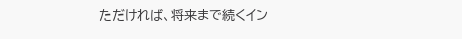ただければ、将来まで続くイン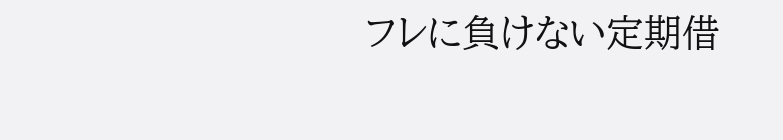フレに負けない定期借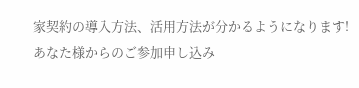家契約の導入方法、活用方法が分かるようになります!
あなた様からのご参加申し込み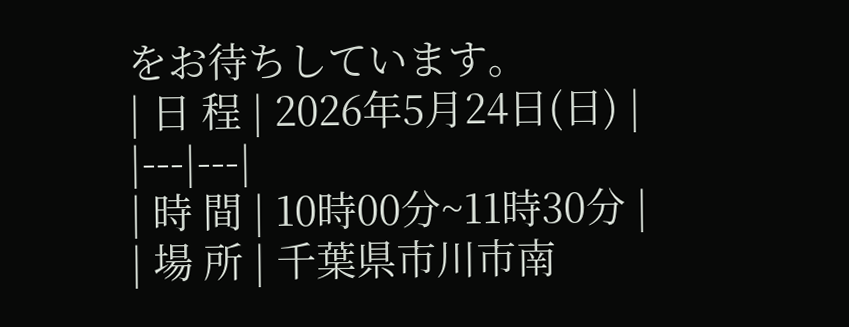をお待ちしています。
| 日 程 | 2026年5月24日(日) |
|---|---|
| 時 間 | 10時00分~11時30分 |
| 場 所 | 千葉県市川市南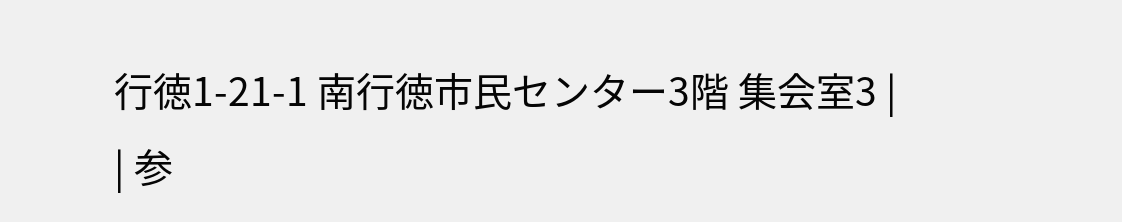行徳1-21-1 南行徳市民センター3階 集会室3 |
| 参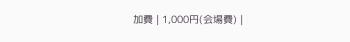加費 | 1,000円(会場費) |